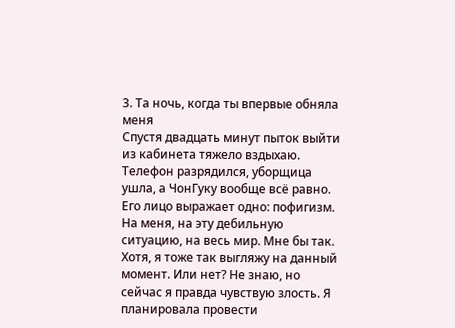3. Та ночь, когда ты впервые обняла меня
Спустя двадцать минут пыток выйти из кабинета тяжело вздыхаю. Телефон разрядился, уборщица ушла, а ЧонГуку вообще всё равно. Его лицо выражает одно: пофигизм. На меня, на эту дебильную ситуацию, на весь мир. Мне бы так. Хотя, я тоже так выгляжу на данный момент. Или нет? Не знаю, но сейчас я правда чувствую злость. Я планировала провести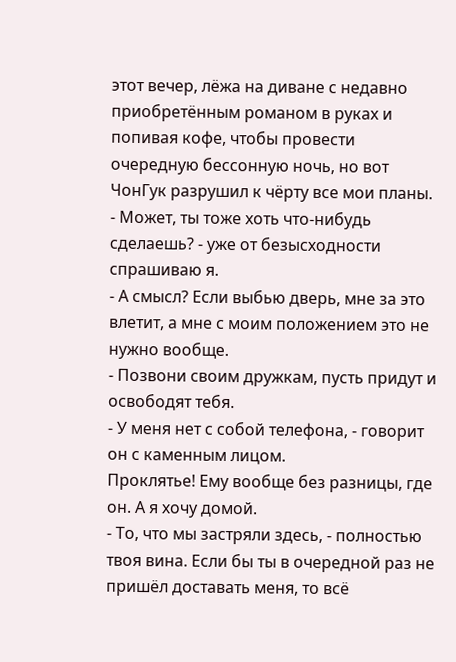этот вечер, лёжа на диване с недавно приобретённым романом в руках и попивая кофе, чтобы провести очередную бессонную ночь, но вот ЧонГук разрушил к чёрту все мои планы.
- Может, ты тоже хоть что-нибудь сделаешь? - уже от безысходности спрашиваю я.
- А смысл? Если выбью дверь, мне за это влетит, а мне с моим положением это не нужно вообще.
- Позвони своим дружкам, пусть придут и освободят тебя.
- У меня нет с собой телефона, - говорит он с каменным лицом.
Проклятье! Ему вообще без разницы, где он. А я хочу домой.
- То, что мы застряли здесь, - полностью твоя вина. Если бы ты в очередной раз не пришёл доставать меня, то всё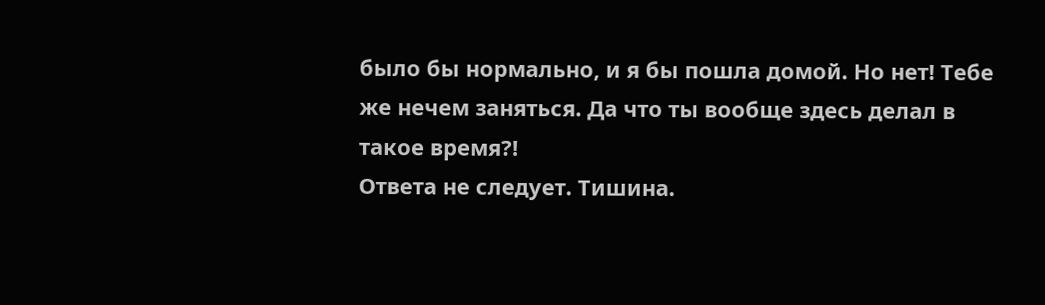было бы нормально, и я бы пошла домой. Но нет! Тебе же нечем заняться. Да что ты вообще здесь делал в такое время?!
Ответа не следует. Тишина.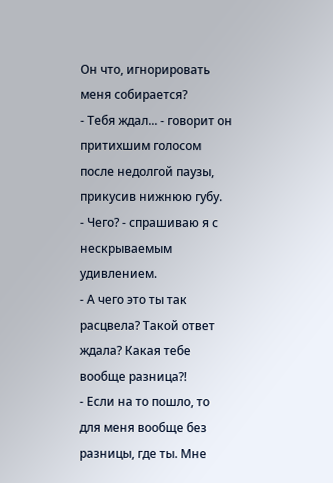Он что, игнорировать меня собирается?
- Тебя ждал... - говорит он притихшим голосом после недолгой паузы, прикусив нижнюю губу.
- Чего? - спрашиваю я с нескрываемым удивлением.
- А чего это ты так расцвела? Такой ответ ждала? Какая тебе вообще разница?!
- Если на то пошло, то для меня вообще без разницы, где ты. Мне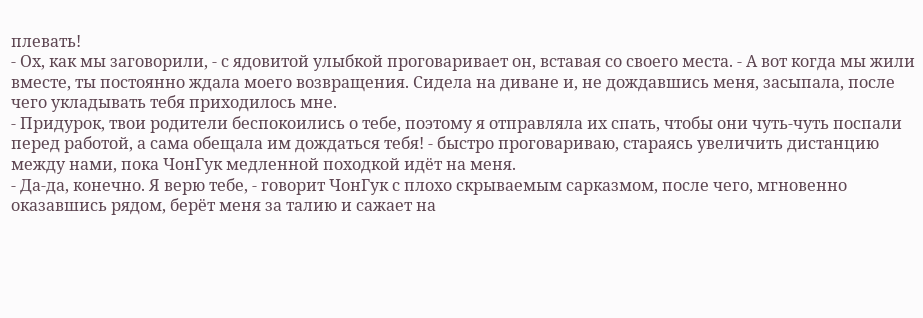плевать!
- Ох, как мы заговорили, - с ядовитой улыбкой проговаривает он, вставая со своего места. - А вот когда мы жили вместе, ты постоянно ждала моего возвращения. Сидела на диване и, не дождавшись меня, засыпала, после чего укладывать тебя приходилось мне.
- Придурок, твои родители беспокоились о тебе, поэтому я отправляла их спать, чтобы они чуть-чуть поспали перед работой, а сама обещала им дождаться тебя! - быстро проговариваю, стараясь увеличить дистанцию между нами, пока ЧонГук медленной походкой идёт на меня.
- Да-да, конечно. Я верю тебе, - говорит ЧонГук с плохо скрываемым сарказмом, после чего, мгновенно оказавшись рядом, берёт меня за талию и сажает на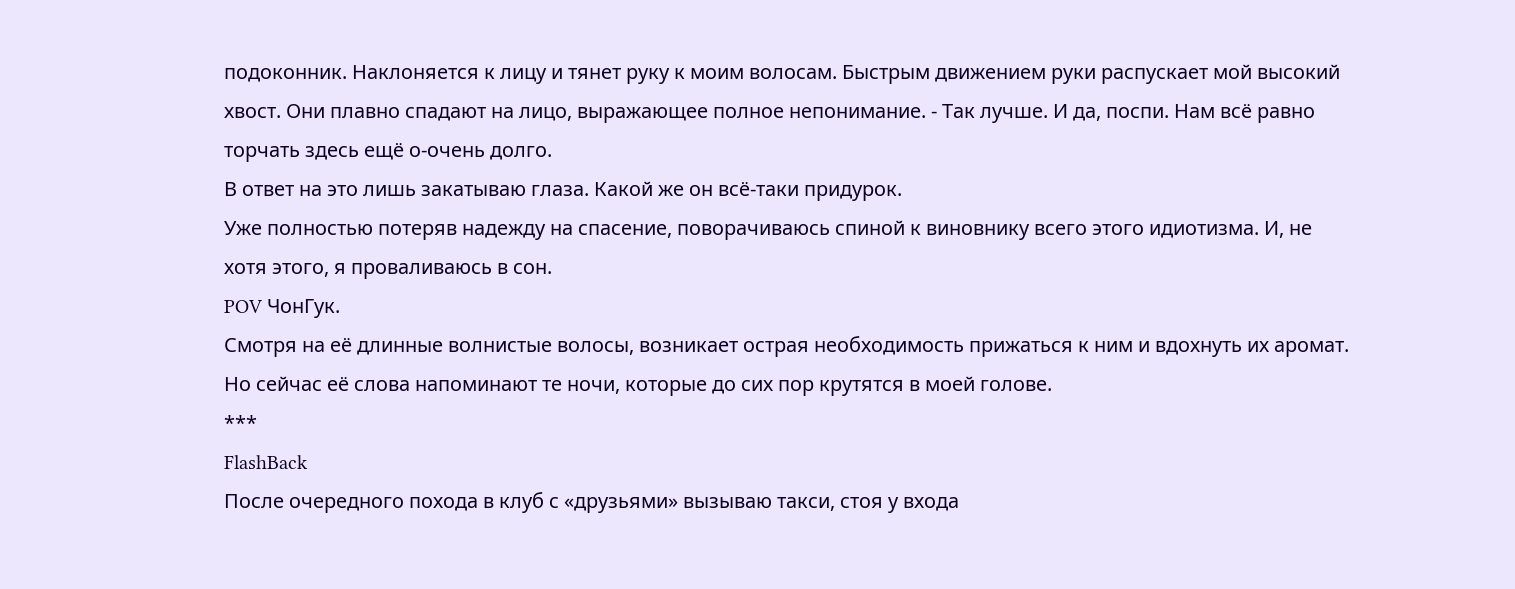подоконник. Наклоняется к лицу и тянет руку к моим волосам. Быстрым движением руки распускает мой высокий хвост. Они плавно спадают на лицо, выражающее полное непонимание. - Так лучше. И да, поспи. Нам всё равно торчать здесь ещё о-очень долго.
В ответ на это лишь закатываю глаза. Какой же он всё-таки придурок.
Уже полностью потеряв надежду на спасение, поворачиваюсь спиной к виновнику всего этого идиотизма. И, не хотя этого, я проваливаюсь в сон.
POV ЧонГук.
Смотря на её длинные волнистые волосы, возникает острая необходимость прижаться к ним и вдохнуть их аромат. Но сейчас её слова напоминают те ночи, которые до сих пор крутятся в моей голове.
***
FlashBack
После очередного похода в клуб с «друзьями» вызываю такси, стоя у входа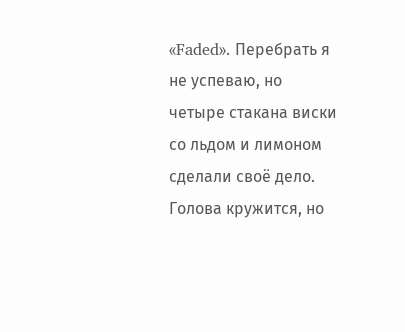«Faded». Перебрать я не успеваю, но четыре стакана виски со льдом и лимоном сделали своё дело. Голова кружится, но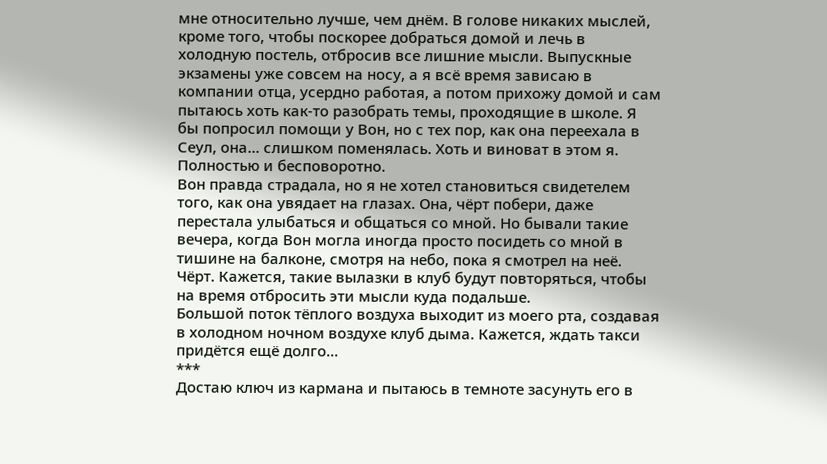мне относительно лучше, чем днём. В голове никаких мыслей, кроме того, чтобы поскорее добраться домой и лечь в холодную постель, отбросив все лишние мысли. Выпускные экзамены уже совсем на носу, а я всё время зависаю в компании отца, усердно работая, а потом прихожу домой и сам пытаюсь хоть как-то разобрать темы, проходящие в школе. Я бы попросил помощи у Вон, но с тех пор, как она переехала в Сеул, она... слишком поменялась. Хоть и виноват в этом я. Полностью и бесповоротно.
Вон правда страдала, но я не хотел становиться свидетелем того, как она увядает на глазах. Она, чёрт побери, даже перестала улыбаться и общаться со мной. Но бывали такие вечера, когда Вон могла иногда просто посидеть со мной в тишине на балконе, смотря на небо, пока я смотрел на неё. Чёрт. Кажется, такие вылазки в клуб будут повторяться, чтобы на время отбросить эти мысли куда подальше.
Большой поток тёплого воздуха выходит из моего рта, создавая в холодном ночном воздухе клуб дыма. Кажется, ждать такси придётся ещё долго...
***
Достаю ключ из кармана и пытаюсь в темноте засунуть его в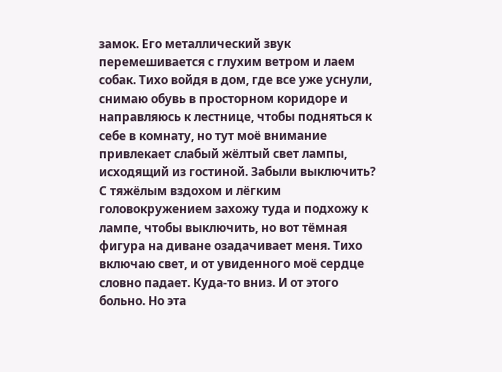замок. Его металлический звук перемешивается с глухим ветром и лаем собак. Тихо войдя в дом, где все уже уснули, снимаю обувь в просторном коридоре и направляюсь к лестнице, чтобы подняться к себе в комнату, но тут моё внимание привлекает слабый жёлтый свет лампы, исходящий из гостиной. Забыли выключить? С тяжёлым вздохом и лёгким головокружением захожу туда и подхожу к лампе, чтобы выключить, но вот тёмная фигура на диване озадачивает меня. Тихо включаю свет, и от увиденного моё сердце словно падает. Куда-то вниз. И от этого больно. Но эта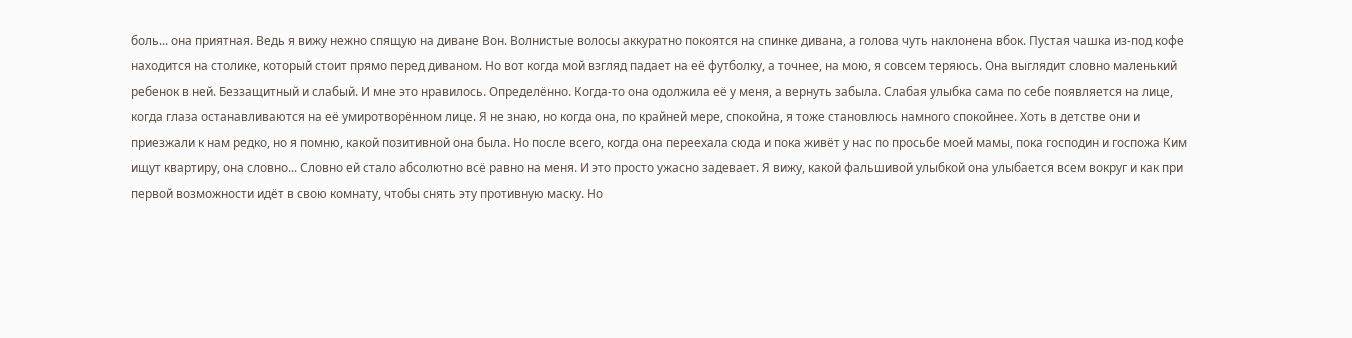боль... она приятная. Ведь я вижу нежно спящую на диване Вон. Волнистые волосы аккуратно покоятся на спинке дивана, а голова чуть наклонена вбок. Пустая чашка из-под кофе находится на столике, который стоит прямо перед диваном. Но вот когда мой взгляд падает на её футболку, а точнее, на мою, я совсем теряюсь. Она выглядит словно маленький ребенок в ней. Беззащитный и слабый. И мне это нравилось. Определённо. Когда-то она одолжила её у меня, а вернуть забыла. Слабая улыбка сама по себе появляется на лице, когда глаза останавливаются на её умиротворённом лице. Я не знаю, но когда она, по крайней мере, спокойна, я тоже становлюсь намного спокойнее. Хоть в детстве они и приезжали к нам редко, но я помню, какой позитивной она была. Но после всего, когда она переехала сюда и пока живёт у нас по просьбе моей мамы, пока господин и госпожа Ким ищут квартиру, она словно... Словно ей стало абсолютно всё равно на меня. И это просто ужасно задевает. Я вижу, какой фальшивой улыбкой она улыбается всем вокруг и как при первой возможности идёт в свою комнату, чтобы снять эту противную маску. Но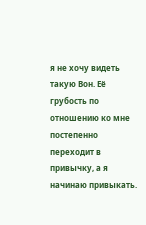я не хочу видеть такую Вон. Её грубость по отношению ко мне постепенно переходит в привычку, а я начинаю привыкать.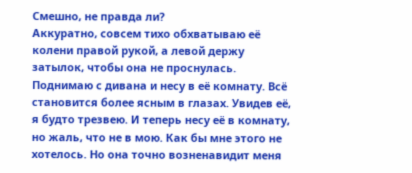Смешно, не правда ли?
Аккуратно, совсем тихо обхватываю её колени правой рукой, а левой держу затылок, чтобы она не проснулась. Поднимаю с дивана и несу в её комнату. Всё становится более ясным в глазах. Увидев её, я будто трезвею. И теперь несу её в комнату, но жаль, что не в мою. Как бы мне этого не хотелось. Но она точно возненавидит меня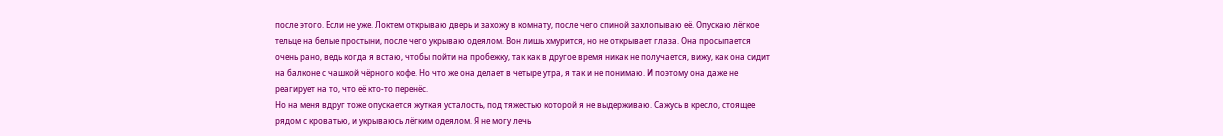после этого. Если не уже. Локтем открываю дверь и захожу в комнату, после чего спиной захлопываю её. Опускаю лёгкое тельце на белые простыни, после чего укрываю одеялом. Вон лишь хмурится, но не открывает глаза. Она просыпается очень рано, ведь когда я встаю, чтобы пойти на пробежку, так как в другое время никак не получается, вижу, как она сидит на балконе с чашкой чёрного кофе. Но что же она делает в четыре утра, я так и не понимаю. И поэтому она даже не реагирует на то, что её кто-то перенёс.
Но на меня вдруг тоже опускается жуткая усталость, под тяжестью которой я не выдерживаю. Сажусь в кресло, стоящее рядом с кроватью, и укрываюсь лёгким одеялом. Я не могу лечь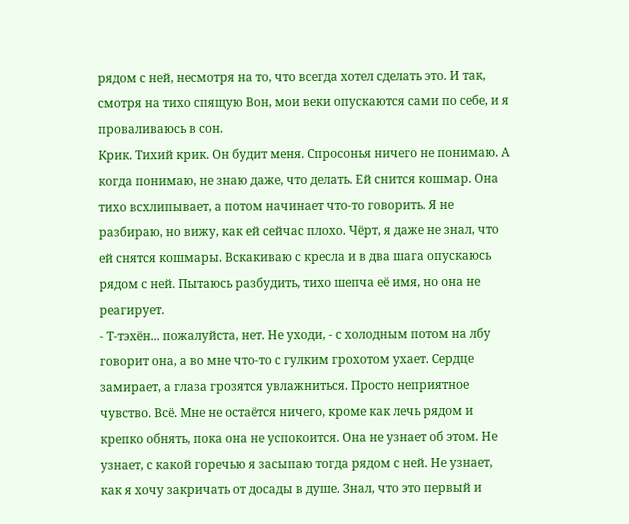рядом с ней, несмотря на то, что всегда хотел сделать это. И так, смотря на тихо спящую Вон, мои веки опускаются сами по себе, и я проваливаюсь в сон.
Крик. Тихий крик. Он будит меня. Спросонья ничего не понимаю. А когда понимаю, не знаю даже, что делать. Ей снится кошмар. Она тихо всхлипывает, а потом начинает что-то говорить. Я не разбираю, но вижу, как ей сейчас плохо. Чёрт, я даже не знал, что ей снятся кошмары. Вскакиваю с кресла и в два шага опускаюсь рядом с ней. Пытаюсь разбудить, тихо шепча её имя, но она не реагирует.
- Т-тэхён... пожалуйста, нет. Не уходи, - с холодным потом на лбу говорит она, а во мне что-то с гулким грохотом ухает. Сердце замирает, а глаза грозятся увлажниться. Просто неприятное чувство. Всё. Мне не остаётся ничего, кроме как лечь рядом и крепко обнять, пока она не успокоится. Она не узнает об этом. Не узнает, с какой горечью я засыпаю тогда рядом с ней. Не узнает, как я хочу закричать от досады в душе. Знал, что это первый и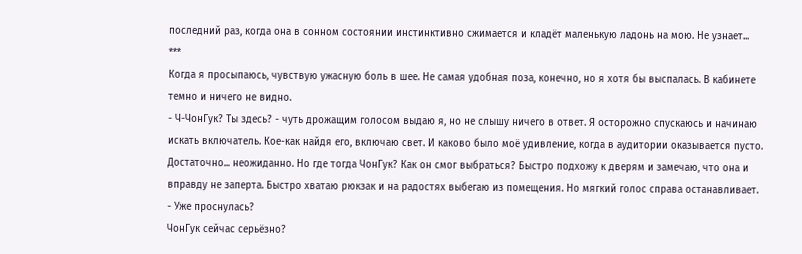последний раз, когда она в сонном состоянии инстинктивно сжимается и кладёт маленькую ладонь на мою. Не узнает...
***
Когда я просыпаюсь, чувствую ужасную боль в шее. Не самая удобная поза, конечно, но я хотя бы выспалась. В кабинете темно и ничего не видно.
- Ч-ЧонГук? Ты здесь? - чуть дрожащим голосом выдаю я, но не слышу ничего в ответ. Я осторожно спускаюсь и начинаю искать включатель. Кое-как найдя его, включаю свет. И каково было моё удивление, когда в аудитории оказывается пусто. Достаточно... неожиданно. Но где тогда ЧонГук? Как он смог выбраться? Быстро подхожу к дверям и замечаю, что она и вправду не заперта. Быстро хватаю рюкзак и на радостях выбегаю из помещения. Но мягкий голос справа останавливает.
- Уже проснулась?
ЧонГук сейчас серьёзно?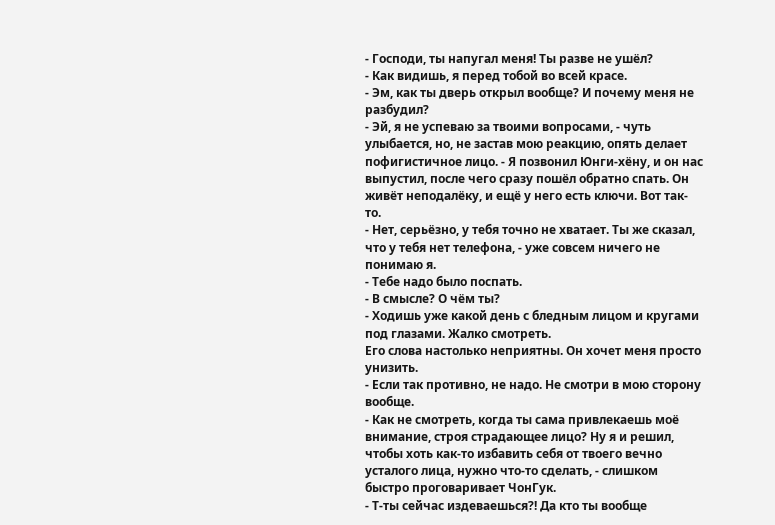- Господи, ты напугал меня! Ты разве не ушёл?
- Как видишь, я перед тобой во всей красе.
- Эм, как ты дверь открыл вообще? И почему меня не разбудил?
- Эй, я не успеваю за твоими вопросами, - чуть улыбается, но, не застав мою реакцию, опять делает пофигистичное лицо. - Я позвонил Юнги-хёну, и он нас выпустил, после чего сразу пошёл обратно спать. Он живёт неподалёку, и ещё у него есть ключи. Вот так-то.
- Нет, серьёзно, у тебя точно не хватает. Ты же сказал, что у тебя нет телефона, - уже совсем ничего не понимаю я.
- Тебе надо было поспать.
- В смысле? О чём ты?
- Ходишь уже какой день с бледным лицом и кругами под глазами. Жалко смотреть.
Его слова настолько неприятны. Он хочет меня просто унизить.
- Если так противно, не надо. Не смотри в мою сторону вообще.
- Как не смотреть, когда ты сама привлекаешь моё внимание, строя страдающее лицо? Ну я и решил, чтобы хоть как-то избавить себя от твоего вечно усталого лица, нужно что-то сделать, - слишком быстро проговаривает ЧонГук.
- Т-ты сейчас издеваешься?! Да кто ты вообще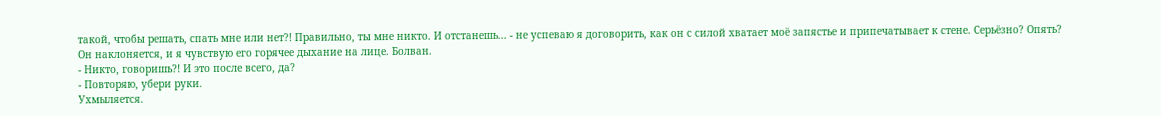такой, чтобы решать, спать мне или нет?! Правильно, ты мне никто. И отстанешь... - не успеваю я договорить, как он с силой хватает моё запястье и припечатывает к стене. Серьёзно? Опять?
Он наклоняется, и я чувствую его горячее дыхание на лице. Болван.
- Никто, говоришь?! И это после всего, да?
- Повторяю, убери руки.
Ухмыляется.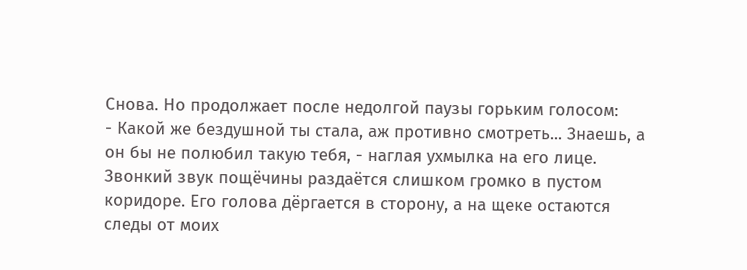Снова. Но продолжает после недолгой паузы горьким голосом:
- Какой же бездушной ты стала, аж противно смотреть... Знаешь, а он бы не полюбил такую тебя, - наглая ухмылка на его лице.
Звонкий звук пощёчины раздаётся слишком громко в пустом коридоре. Его голова дёргается в сторону, а на щеке остаются следы от моих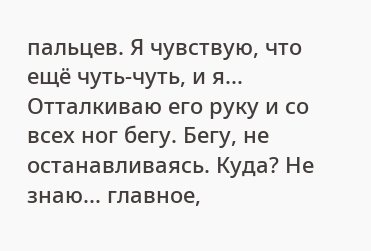пальцев. Я чувствую, что ещё чуть-чуть, и я... Отталкиваю его руку и со всех ног бегу. Бегу, не останавливаясь. Куда? Не знаю... главное,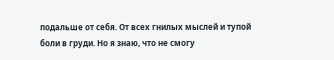подальше от себя. От всех гнилых мыслей и тупой боли в груди. Но я знаю, что не смогу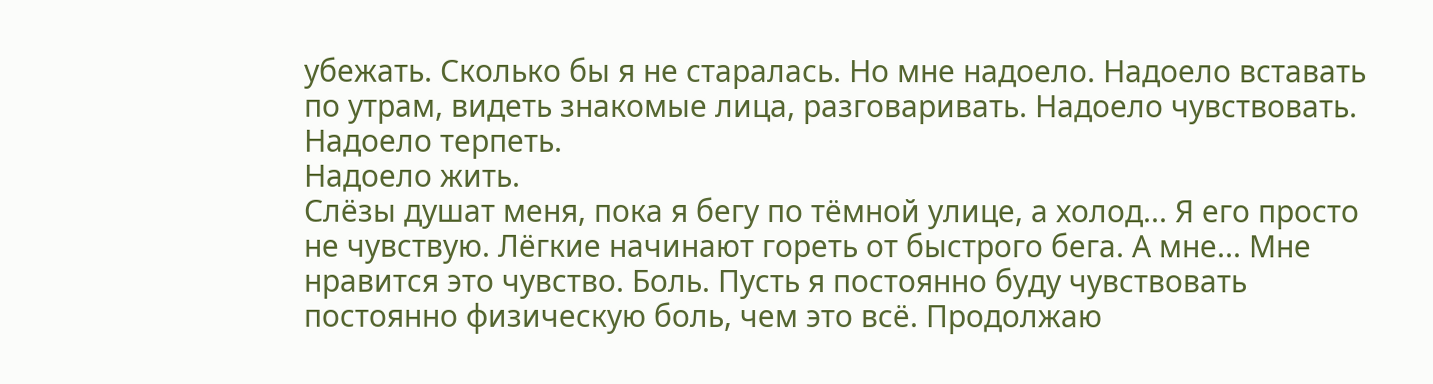убежать. Сколько бы я не старалась. Но мне надоело. Надоело вставать по утрам, видеть знакомые лица, разговаривать. Надоело чувствовать. Надоело терпеть.
Надоело жить.
Слёзы душат меня, пока я бегу по тёмной улице, а холод... Я его просто не чувствую. Лёгкие начинают гореть от быстрого бега. А мне... Мне нравится это чувство. Боль. Пусть я постоянно буду чувствовать постоянно физическую боль, чем это всё. Продолжаю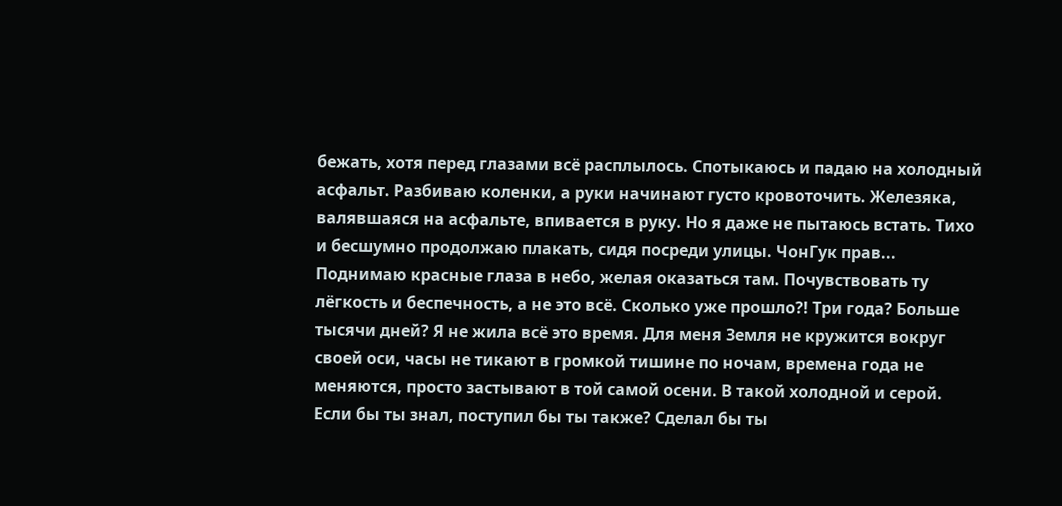бежать, хотя перед глазами всё расплылось. Спотыкаюсь и падаю на холодный асфальт. Разбиваю коленки, а руки начинают густо кровоточить. Железяка, валявшаяся на асфальте, впивается в руку. Но я даже не пытаюсь встать. Тихо и бесшумно продолжаю плакать, сидя посреди улицы. ЧонГук прав... Поднимаю красные глаза в небо, желая оказаться там. Почувствовать ту лёгкость и беспечность, а не это всё. Сколько уже прошло?! Три года? Больше тысячи дней? Я не жила всё это время. Для меня Земля не кружится вокруг своей оси, часы не тикают в громкой тишине по ночам, времена года не меняются, просто застывают в той самой осени. В такой холодной и серой. Если бы ты знал, поступил бы ты также? Сделал бы ты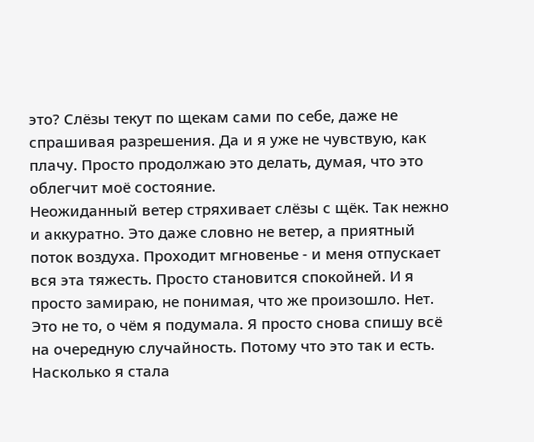это? Слёзы текут по щекам сами по себе, даже не спрашивая разрешения. Да и я уже не чувствую, как плачу. Просто продолжаю это делать, думая, что это облегчит моё состояние.
Неожиданный ветер стряхивает слёзы с щёк. Так нежно и аккуратно. Это даже словно не ветер, а приятный поток воздуха. Проходит мгновенье - и меня отпускает вся эта тяжесть. Просто становится спокойней. И я просто замираю, не понимая, что же произошло. Нет. Это не то, о чём я подумала. Я просто снова спишу всё на очередную случайность. Потому что это так и есть. Насколько я стала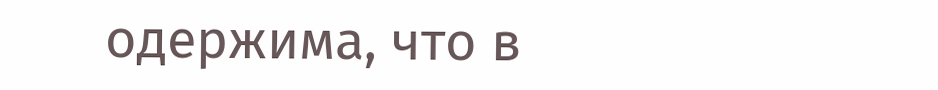одержима, что в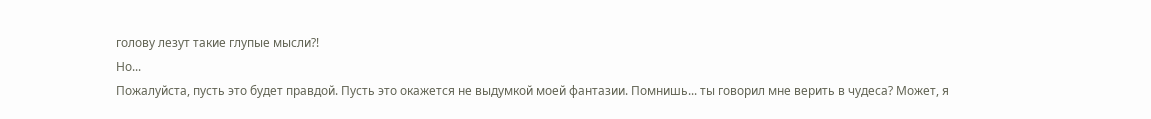голову лезут такие глупые мысли?!
Но...
Пожалуйста, пусть это будет правдой. Пусть это окажется не выдумкой моей фантазии. Помнишь... ты говорил мне верить в чудеса? Может, я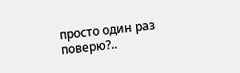просто один раз поверю?..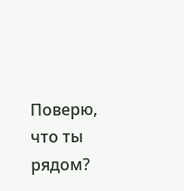Поверю, что ты рядом?